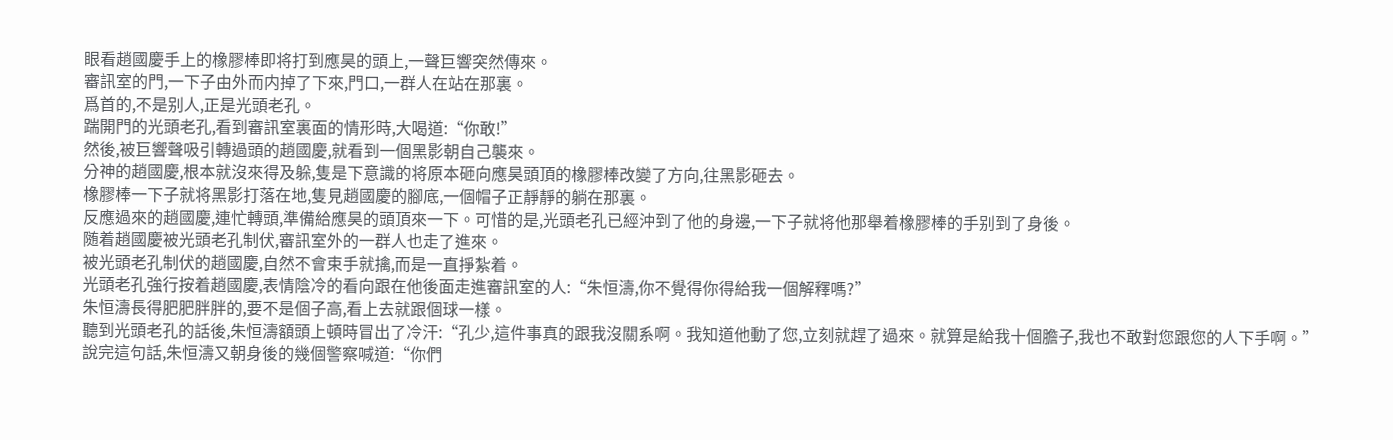眼看趙國慶手上的橡膠棒即将打到應昊的頭上,一聲巨響突然傳來。
審訊室的門,一下子由外而内掉了下來,門口,一群人在站在那裏。
爲首的,不是别人,正是光頭老孔。
踹開門的光頭老孔,看到審訊室裏面的情形時,大喝道:“你敢!”
然後,被巨響聲吸引轉過頭的趙國慶,就看到一個黑影朝自己襲來。
分神的趙國慶,根本就沒來得及躲,隻是下意識的将原本砸向應昊頭頂的橡膠棒改變了方向,往黑影砸去。
橡膠棒一下子就将黑影打落在地,隻見趙國慶的腳底,一個帽子正靜靜的躺在那裏。
反應過來的趙國慶,連忙轉頭,準備給應昊的頭頂來一下。可惜的是,光頭老孔已經沖到了他的身邊,一下子就将他那舉着橡膠棒的手别到了身後。
随着趙國慶被光頭老孔制伏,審訊室外的一群人也走了進來。
被光頭老孔制伏的趙國慶,自然不會束手就擒,而是一直掙紮着。
光頭老孔強行按着趙國慶,表情陰冷的看向跟在他後面走進審訊室的人:“朱恒濤,你不覺得你得給我一個解釋嗎?”
朱恒濤長得肥肥胖胖的,要不是個子高,看上去就跟個球一樣。
聽到光頭老孔的話後,朱恒濤額頭上頓時冒出了冷汗:“孔少,這件事真的跟我沒關系啊。我知道他動了您,立刻就趕了過來。就算是給我十個膽子,我也不敢對您跟您的人下手啊。”
說完這句話,朱恒濤又朝身後的幾個警察喊道:“你們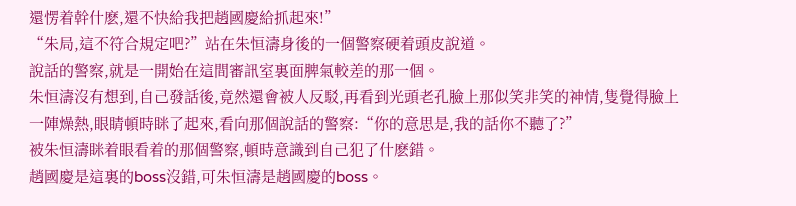還愣着幹什麽,還不快給我把趙國慶給抓起來!”
“朱局,這不符合規定吧?”站在朱恒濤身後的一個警察硬着頭皮說道。
說話的警察,就是一開始在這間審訊室裏面脾氣較差的那一個。
朱恒濤沒有想到,自己發話後,竟然還會被人反駁,再看到光頭老孔臉上那似笑非笑的神情,隻覺得臉上一陣燥熱,眼睛頓時眯了起來,看向那個說話的警察:“你的意思是,我的話你不聽了?”
被朱恒濤眯着眼看着的那個警察,頓時意識到自己犯了什麽錯。
趙國慶是這裏的boss沒錯,可朱恒濤是趙國慶的boss。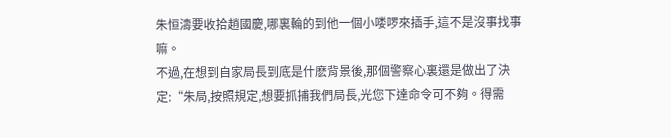朱恒濤要收拾趙國慶,哪裏輪的到他一個小喽啰來插手,這不是沒事找事嘛。
不過,在想到自家局長到底是什麽背景後,那個警察心裏還是做出了決定:“朱局,按照規定,想要抓捕我們局長,光您下達命令可不夠。得需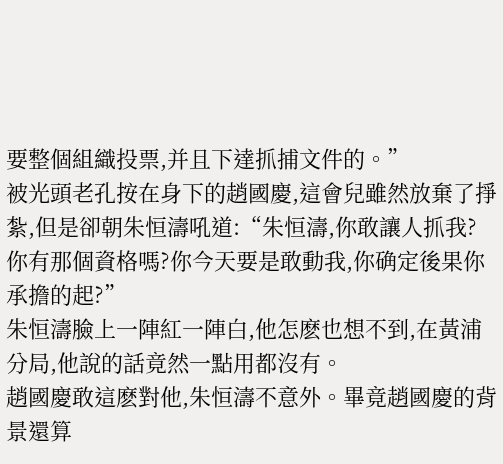要整個組織投票,并且下達抓捕文件的。”
被光頭老孔按在身下的趙國慶,這會兒雖然放棄了掙紮,但是卻朝朱恒濤吼道:“朱恒濤,你敢讓人抓我?你有那個資格嗎?你今天要是敢動我,你确定後果你承擔的起?”
朱恒濤臉上一陣紅一陣白,他怎麽也想不到,在黃浦分局,他說的話竟然一點用都沒有。
趙國慶敢這麽對他,朱恒濤不意外。畢竟趙國慶的背景還算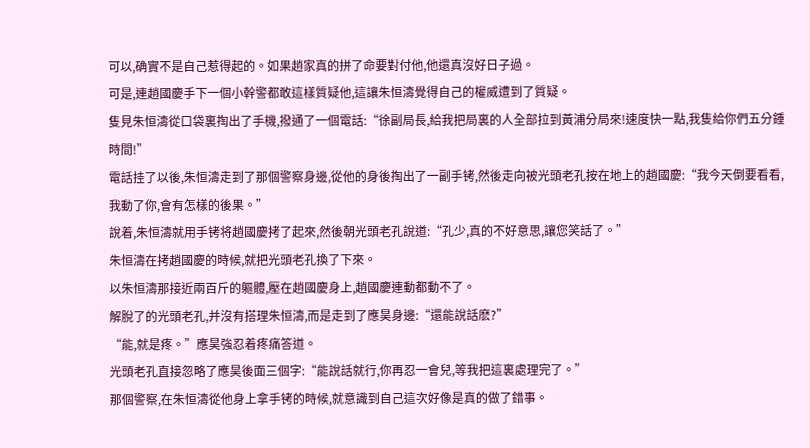可以,确實不是自己惹得起的。如果趙家真的拼了命要對付他,他還真沒好日子過。
可是,連趙國慶手下一個小幹警都敢這樣質疑他,這讓朱恒濤覺得自己的權威遭到了質疑。
隻見朱恒濤從口袋裏掏出了手機,撥通了一個電話:“徐副局長,給我把局裏的人全部拉到黃浦分局來!速度快一點,我隻給你們五分鍾時間!”
電話挂了以後,朱恒濤走到了那個警察身邊,從他的身後掏出了一副手铐,然後走向被光頭老孔按在地上的趙國慶:“我今天倒要看看,我動了你,會有怎樣的後果。”
說着,朱恒濤就用手铐将趙國慶拷了起來,然後朝光頭老孔說道:“孔少,真的不好意思,讓您笑話了。”
朱恒濤在拷趙國慶的時候,就把光頭老孔換了下來。
以朱恒濤那接近兩百斤的軀體,壓在趙國慶身上,趙國慶連動都動不了。
解脫了的光頭老孔,并沒有搭理朱恒濤,而是走到了應昊身邊:“還能說話麽?”
“能,就是疼。”應昊強忍着疼痛答道。
光頭老孔直接忽略了應昊後面三個字:“能說話就行,你再忍一會兒,等我把這裏處理完了。”
那個警察,在朱恒濤從他身上拿手铐的時候,就意識到自己這次好像是真的做了錯事。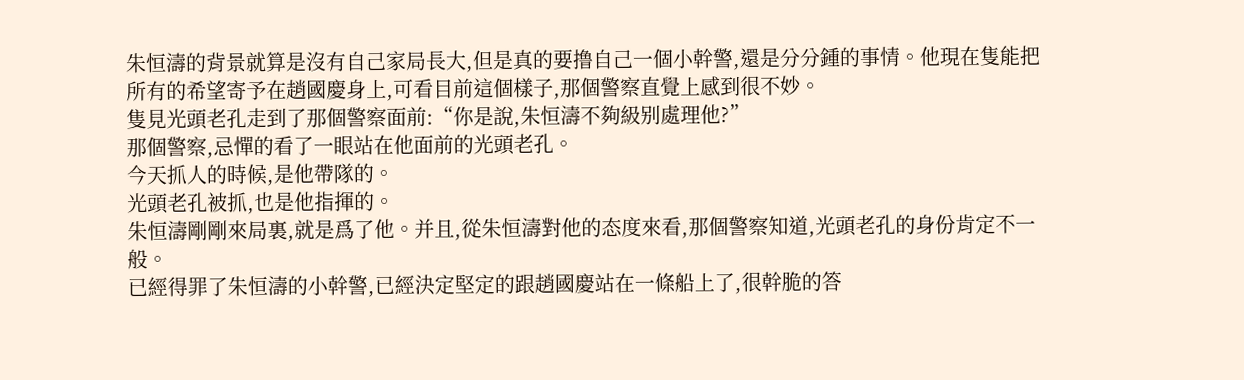朱恒濤的背景就算是沒有自己家局長大,但是真的要撸自己一個小幹警,還是分分鍾的事情。他現在隻能把所有的希望寄予在趙國慶身上,可看目前這個樣子,那個警察直覺上感到很不妙。
隻見光頭老孔走到了那個警察面前:“你是說,朱恒濤不夠級别處理他?”
那個警察,忌憚的看了一眼站在他面前的光頭老孔。
今天抓人的時候,是他帶隊的。
光頭老孔被抓,也是他指揮的。
朱恒濤剛剛來局裏,就是爲了他。并且,從朱恒濤對他的态度來看,那個警察知道,光頭老孔的身份肯定不一般。
已經得罪了朱恒濤的小幹警,已經決定堅定的跟趙國慶站在一條船上了,很幹脆的答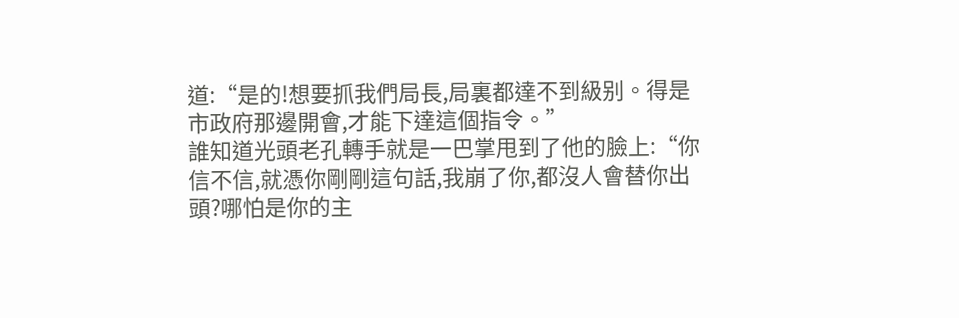道:“是的!想要抓我們局長,局裏都達不到級别。得是市政府那邊開會,才能下達這個指令。”
誰知道光頭老孔轉手就是一巴掌甩到了他的臉上:“你信不信,就憑你剛剛這句話,我崩了你,都沒人會替你出頭?哪怕是你的主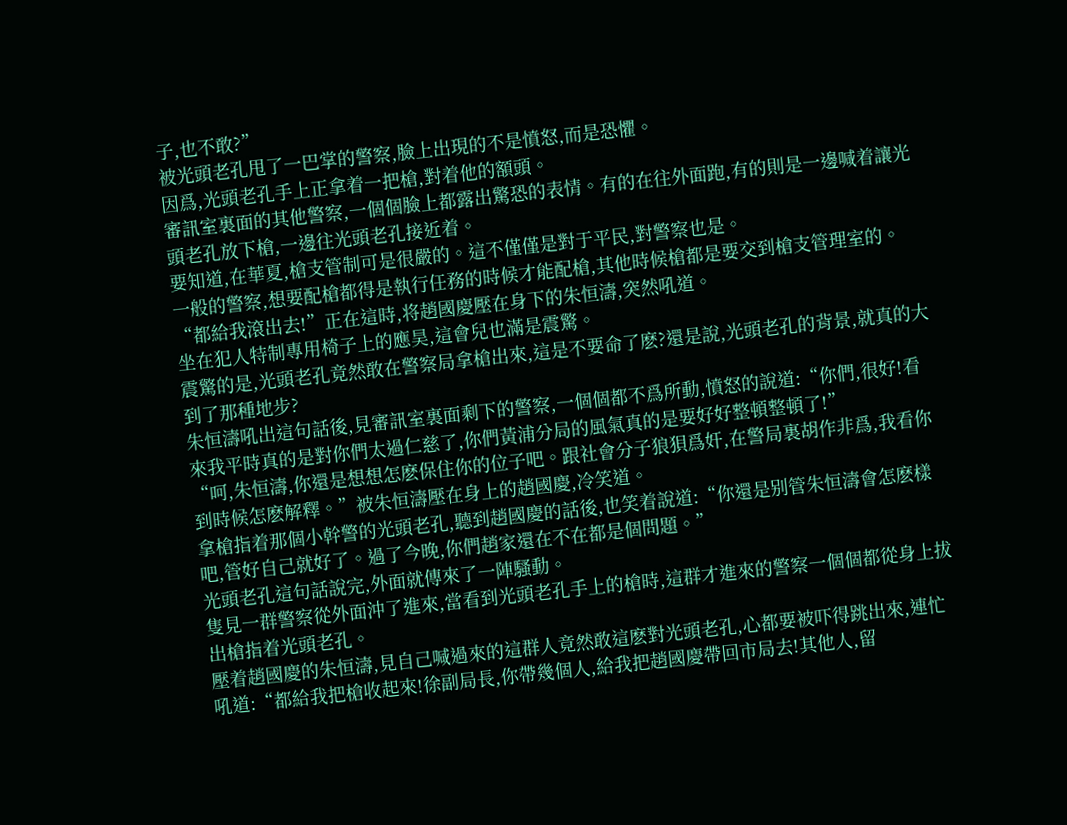子,也不敢?”
被光頭老孔甩了一巴掌的警察,臉上出現的不是憤怒,而是恐懼。
因爲,光頭老孔手上正拿着一把槍,對着他的額頭。
審訊室裏面的其他警察,一個個臉上都露出驚恐的表情。有的在往外面跑,有的則是一邊喊着讓光頭老孔放下槍,一邊往光頭老孔接近着。
要知道,在華夏,槍支管制可是很嚴的。這不僅僅是對于平民,對警察也是。
一般的警察,想要配槍都得是執行任務的時候才能配槍,其他時候槍都是要交到槍支管理室的。
“都給我滾出去!”正在這時,将趙國慶壓在身下的朱恒濤,突然吼道。
坐在犯人特制專用椅子上的應昊,這會兒也滿是震驚。
震驚的是,光頭老孔竟然敢在警察局拿槍出來,這是不要命了麽?還是說,光頭老孔的背景,就真的大到了那種地步?
朱恒濤吼出這句話後,見審訊室裏面剩下的警察,一個個都不爲所動,憤怒的說道:“你們,很好!看來我平時真的是對你們太過仁慈了,你們黃浦分局的風氣真的是要好好整頓整頓了!”
“呵,朱恒濤,你還是想想怎麽保住你的位子吧。跟社會分子狼狽爲奸,在警局裏胡作非爲,我看你到時候怎麽解釋。”被朱恒濤壓在身上的趙國慶,冷笑道。
拿槍指着那個小幹警的光頭老孔,聽到趙國慶的話後,也笑着說道:“你還是别管朱恒濤會怎麽樣吧,管好自己就好了。過了今晚,你們趙家還在不在都是個問題。”
光頭老孔這句話說完,外面就傳來了一陣騷動。
隻見一群警察從外面沖了進來,當看到光頭老孔手上的槍時,這群才進來的警察一個個都從身上拔出槍指着光頭老孔。
壓着趙國慶的朱恒濤,見自己喊過來的這群人竟然敢這麽對光頭老孔,心都要被吓得跳出來,連忙吼道:“都給我把槍收起來!徐副局長,你帶幾個人,給我把趙國慶帶回市局去!其他人,留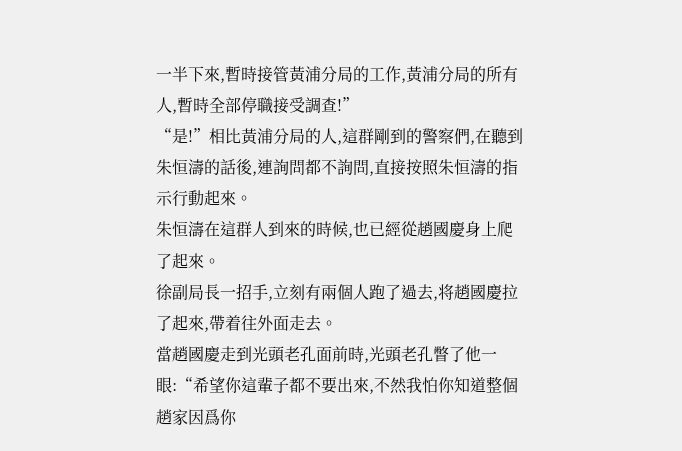一半下來,暫時接管黃浦分局的工作,黃浦分局的所有人,暫時全部停職接受調查!”
“是!”相比黃浦分局的人,這群剛到的警察們,在聽到朱恒濤的話後,連詢問都不詢問,直接按照朱恒濤的指示行動起來。
朱恒濤在這群人到來的時候,也已經從趙國慶身上爬了起來。
徐副局長一招手,立刻有兩個人跑了過去,将趙國慶拉了起來,帶着往外面走去。
當趙國慶走到光頭老孔面前時,光頭老孔瞥了他一眼:“希望你這輩子都不要出來,不然我怕你知道整個趙家因爲你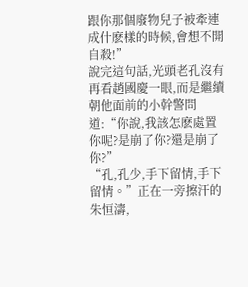跟你那個廢物兒子被牽連成什麽樣的時候,會想不開自殺!”
說完這句話,光頭老孔沒有再看趙國慶一眼,而是繼續朝他面前的小幹警問道:“你說,我該怎麽處置你呢?是崩了你?還是崩了你?”
“孔,孔少,手下留情,手下留情。”正在一旁擦汗的朱恒濤,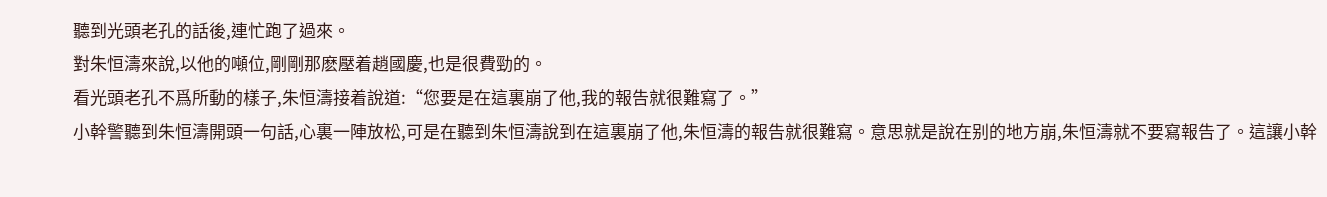聽到光頭老孔的話後,連忙跑了過來。
對朱恒濤來說,以他的噸位,剛剛那麽壓着趙國慶,也是很費勁的。
看光頭老孔不爲所動的樣子,朱恒濤接着說道:“您要是在這裏崩了他,我的報告就很難寫了。”
小幹警聽到朱恒濤開頭一句話,心裏一陣放松,可是在聽到朱恒濤說到在這裏崩了他,朱恒濤的報告就很難寫。意思就是說在别的地方崩,朱恒濤就不要寫報告了。這讓小幹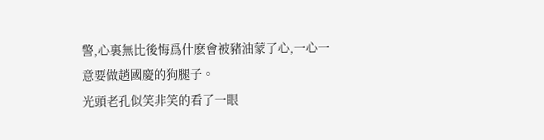警,心裏無比後悔爲什麽會被豬油蒙了心,一心一意要做趙國慶的狗腿子。
光頭老孔似笑非笑的看了一眼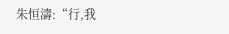朱恒濤:“行,我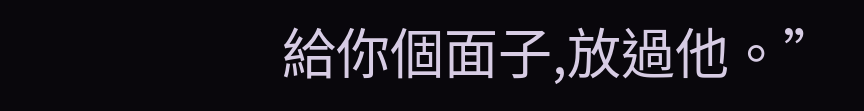給你個面子,放過他。”